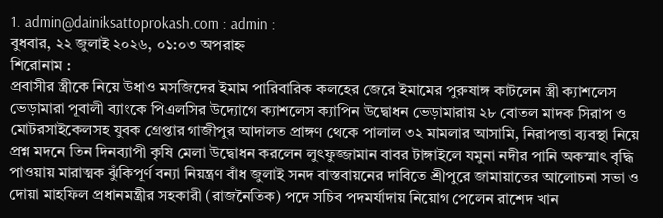1. admin@dainiksattoprokash.com : admin :
বুধবার, ২২ জুলাই ২০২৬, ০১:০৩ অপরাহ্ন
শিরোনাম :
প্রবাসীর স্ত্রীকে নিয়ে উধাও মসজিদের ইমাম পারিবারিক কলহের জেরে ইমামের পুরুষাঙ্গ কাটলেন স্ত্রী ক্যাশলেস ভেড়ামারা পূবালী ব্যাংকে পিএলসির উদ্যোগে ক্যাশলেস ক্যাপিন উদ্বোধন ভেড়ামারায় ২৮ বোতল মাদক সিরাপ ও মোটরসাইকেলসহ যুবক গ্রেপ্তার গাজীপুর আদালত প্রাঙ্গণ থেকে পালাল ৩২ মামলার আসামি, নিরাপত্তা ব্যবস্থা নিয়ে প্রশ্ন মদনে তিন দিনব্যাপী কৃষি মেলা উদ্বোধন করলেন লুৎফুজ্জামান বাবর টাঙ্গাইলে যমুনা নদীর পানি অকস্মাৎ বৃদ্ধি পাওয়ায় মারাত্মক ঝুঁকিপূর্ণ বন্যা নিয়ন্ত্রণ বাঁধ জুলাই সনদ বাস্তবায়নের দাবিতে শ্রীপুরে জামায়াতের আলোচনা সভা ও দোয়া মাহফিল প্রধানমন্ত্রীর সহকারী (রাজনৈতিক) পদে সচিব পদমর্যাদায় নিয়োগ পেলেন রাশেদ খান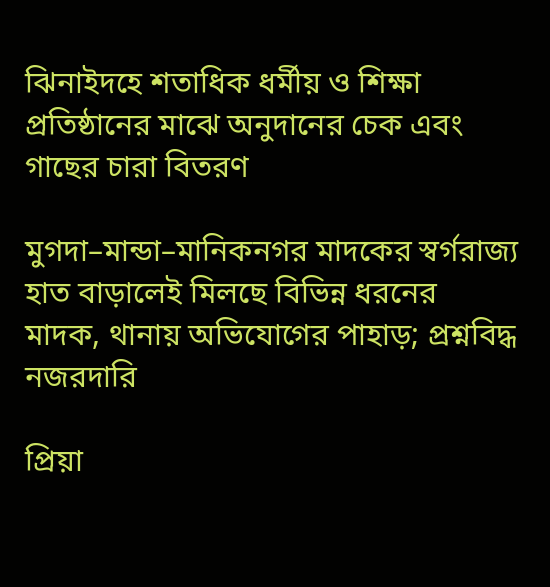ঝিনাইদহে শতাধিক ধর্মীয় ও শিক্ষা প্রতিষ্ঠানের মাঝে অনুদানের চেক এবং গাছের চারা বিতরণ

মুগদা–মান্ডা–মানিকনগর মাদকের স্বর্গরাজ্য হাত বাড়ালেই মিলছে বিভিন্ন ধরনের মাদক, থানায় অভিযোগের পাহাড়; প্রশ্নবিদ্ধ নজরদারি

প্রিয়া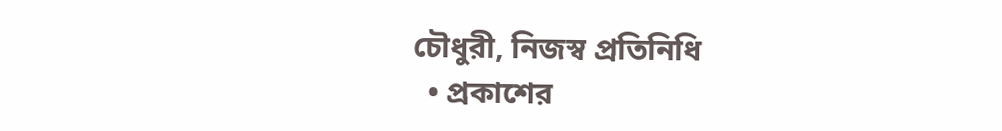চৌধুরী, নিজস্ব প্রতিনিধি
  • প্রকাশের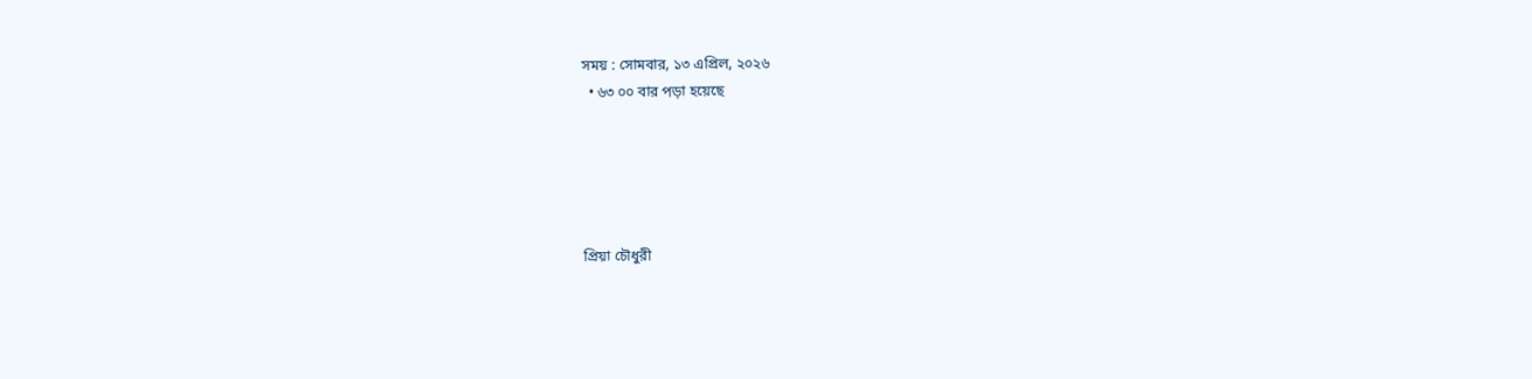সময় : সোমবার, ১৩ এপ্রিল, ২০২৬
  • ৬৩ ০০ বার পড়া হয়েছে





প্রিয়া চৌধুরী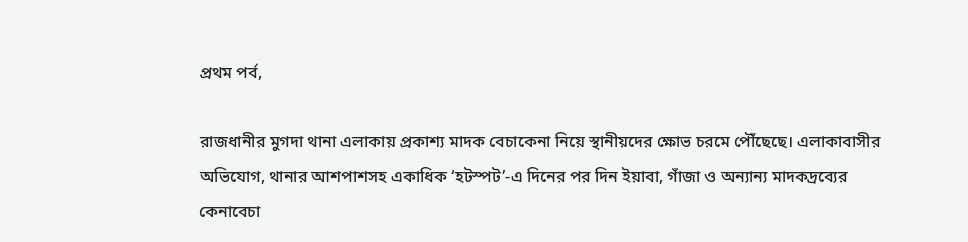প্রথম পর্ব,

রাজধানীর মুগদা থানা এলাকায় প্রকাশ্য মাদক বেচাকেনা নিয়ে স্থানীয়দের ক্ষোভ চরমে পৌঁছেছে। এলাকাবাসীর অভিযোগ, থানার আশপাশসহ একাধিক ‘হটস্পট’-এ দিনের পর দিন ইয়াবা, গাঁজা ও অন্যান্য মাদকদ্রব্যের কেনাবেচা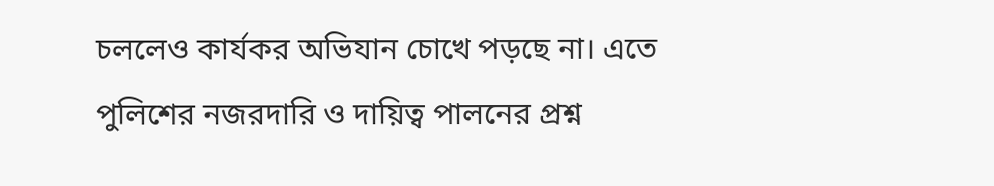চললেও কার্যকর অভিযান চোখে পড়ছে না। এতে পুলিশের নজরদারি ও দায়িত্ব পালনের প্রশ্ন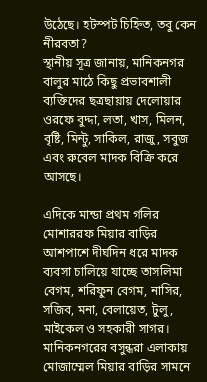উঠেছে। হটস্পট চিহ্নিত, তবু কেন নীরবতা?
স্থানীয় সূত্র জানায়, মানিকনগর বালুর মাঠে কিছু প্রভাবশালী ব্যক্তিদের ছত্রছায়ায় দেলোয়ার ওরফে বুদ্দা, লতা, খাস, মিলন, বৃষ্টি, মিন্টু, সাকিল, রাজু, সবুজ এবং রুবেল মাদক বিক্রি করে আসছে।

এদিকে মান্ডা প্রথম গলির মোশাররফ মিয়ার বাড়ির আশপাশে দীর্ঘদিন ধরে মাদক ব্যবসা চালিয়ে যাচ্ছে তাসলিমা বেগম, শরিফুন বেগম, নাসির, সজিব, মনা, বেলায়েত, টুলু, মাইকেল ও সহকারী সাগর। মানিকনগরের বসুন্ধরা এলাকায় মোজাম্মেল মিয়ার বাড়ির সামনে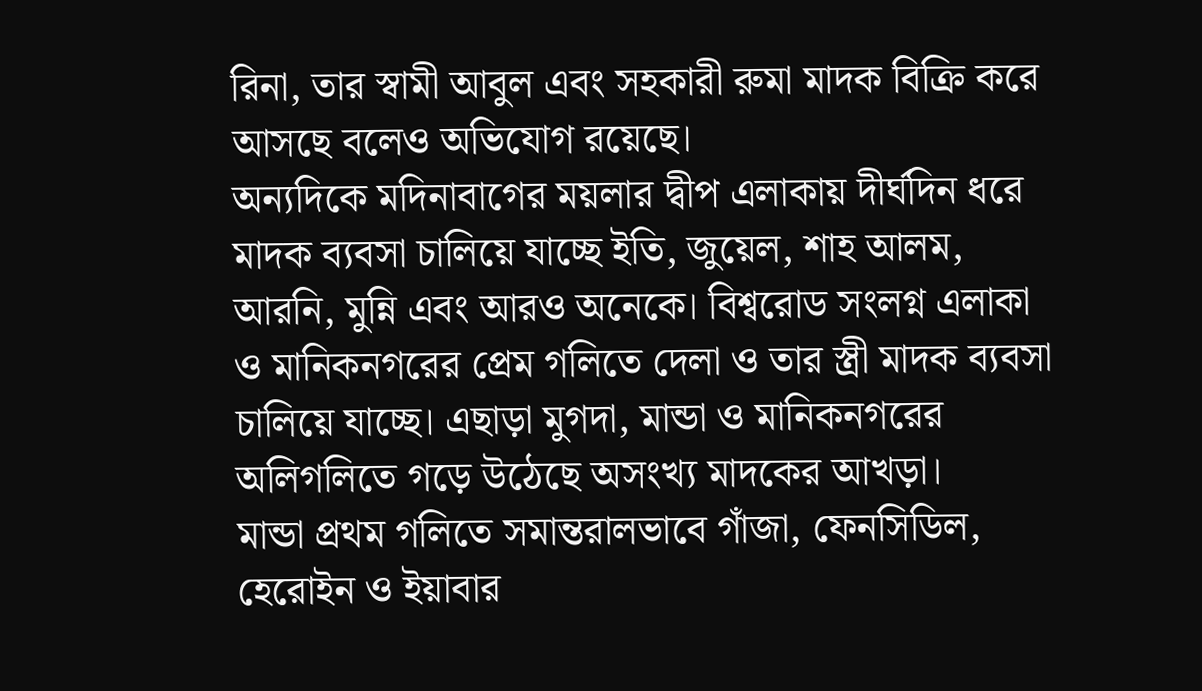রিনা, তার স্বামী আবুল এবং সহকারী রুমা মাদক বিক্রি করে আসছে বলেও অভিযোগ রয়েছে।
অন্যদিকে মদিনাবাগের ময়লার দ্বীপ এলাকায় দীর্ঘদিন ধরে মাদক ব্যবসা চালিয়ে যাচ্ছে ইতি, জুয়েল, শাহ আলম, আরনি, মুন্নি এবং আরও অনেকে। বিশ্বরোড সংলগ্ন এলাকা ও মানিকনগরের প্রেম গলিতে দেলা ও তার স্ত্রী মাদক ব্যবসা চালিয়ে যাচ্ছে। এছাড়া মুগদা, মান্ডা ও মানিকনগরের অলিগলিতে গড়ে উঠেছে অসংখ্য মাদকের আখড়া।
মান্ডা প্রথম গলিতে সমান্তরালভাবে গাঁজা, ফেনসিডিল, হেরোইন ও ইয়াবার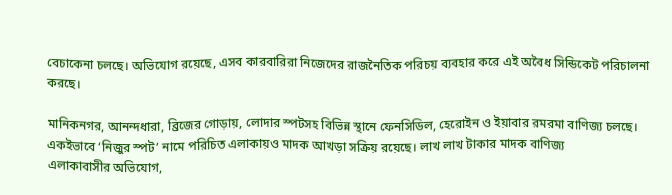বেচাকেনা চলছে। অভিযোগ রয়েছে, এসব কারবারিরা নিজেদের রাজনৈতিক পরিচয় ব্যবহার করে এই অবৈধ সিন্ডিকেট পরিচালনা করছে।

মানিকনগর, আনন্দধারা, ব্রিজের গোড়ায়, লোদার স্পটসহ বিভিন্ন স্থানে ফেনসিডিল, হেরোইন ও ইয়াবার রমরমা বাণিজ্য চলছে। একইভাবে ‘নিজুর স্পট’ নামে পরিচিত এলাকায়ও মাদক আখড়া সক্রিয় রয়েছে। লাখ লাখ টাকার মাদক বাণিজ্য
এলাকাবাসীর অভিযোগ,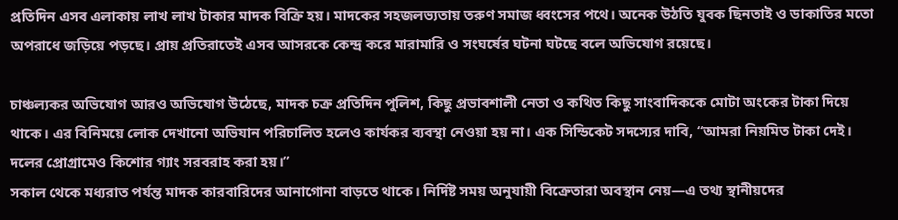প্রতিদিন এসব এলাকায় লাখ লাখ টাকার মাদক বিক্রি হয়। মাদকের সহজলভ্যতায় তরুণ সমাজ ধ্বংসের পথে। অনেক উঠতি যুবক ছিনতাই ও ডাকাতির মতো অপরাধে জড়িয়ে পড়ছে। প্রায় প্রতিরাতেই এসব আসরকে কেন্দ্র করে মারামারি ও সংঘর্ষের ঘটনা ঘটছে বলে অভিযোগ রয়েছে।

চাঞ্চল্যকর অভিযোগ আরও অভিযোগ উঠেছে, মাদক চক্র প্রতিদিন পুলিশ, কিছু প্রভাবশালী নেতা ও কথিত কিছু সাংবাদিককে মোটা অংকের টাকা দিয়ে থাকে। এর বিনিময়ে লোক দেখানো অভিযান পরিচালিত হলেও কার্যকর ব্যবস্থা নেওয়া হয় না। এক সিন্ডিকেট সদস্যের দাবি, “আমরা নিয়মিত টাকা দেই। দলের প্রোগ্রামেও কিশোর গ্যাং সরবরাহ করা হয়।”
সকাল থেকে মধ্যরাত পর্যন্ত মাদক কারবারিদের আনাগোনা বাড়তে থাকে। নির্দিষ্ট সময় অনুযায়ী বিক্রেতারা অবস্থান নেয়—এ তথ্য স্থানীয়দের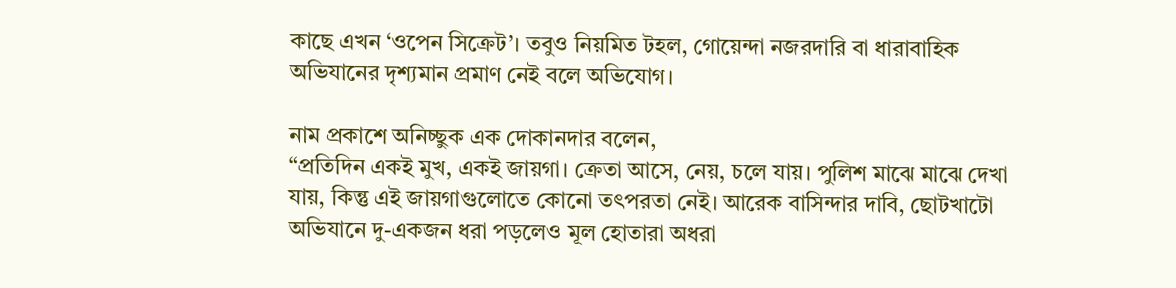কাছে এখন ‘ওপেন সিক্রেট’। তবুও নিয়মিত টহল, গোয়েন্দা নজরদারি বা ধারাবাহিক অভিযানের দৃশ্যমান প্রমাণ নেই বলে অভিযোগ।

নাম প্রকাশে অনিচ্ছুক এক দোকানদার বলেন,
“প্রতিদিন একই মুখ, একই জায়গা। ক্রেতা আসে, নেয়, চলে যায়। পুলিশ মাঝে মাঝে দেখা যায়, কিন্তু এই জায়গাগুলোতে কোনো তৎপরতা নেই। আরেক বাসিন্দার দাবি, ছোটখাটো অভিযানে দু-একজন ধরা পড়লেও মূল হোতারা অধরা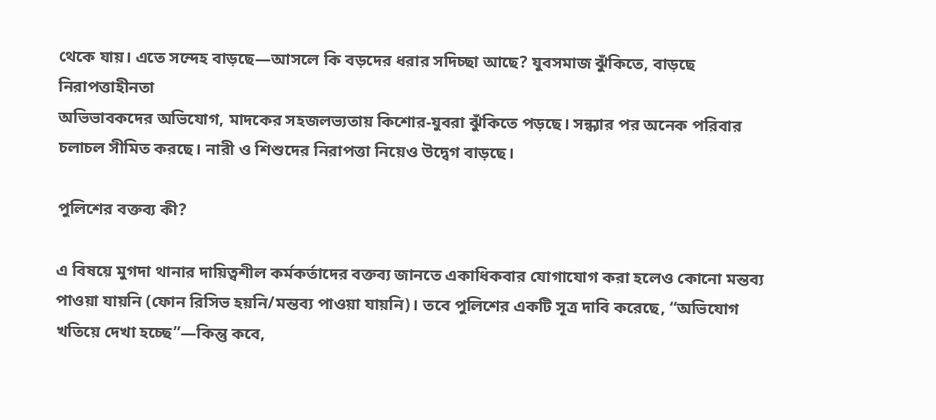থেকে যায়। এতে সন্দেহ বাড়ছে—আসলে কি বড়দের ধরার সদিচ্ছা আছে? যুবসমাজ ঝুঁকিতে, বাড়ছে নিরাপত্তাহীনতা
অভিভাবকদের অভিযোগ, মাদকের সহজলভ্যতায় কিশোর-যুবরা ঝুঁকিতে পড়ছে। সন্ধ্যার পর অনেক পরিবার চলাচল সীমিত করছে। নারী ও শিশুদের নিরাপত্তা নিয়েও উদ্বেগ বাড়ছে।

পুলিশের বক্তব্য কী?

এ বিষয়ে মুগদা থানার দায়িত্বশীল কর্মকর্তাদের বক্তব্য জানতে একাধিকবার যোগাযোগ করা হলেও কোনো মন্তব্য পাওয়া যায়নি (ফোন রিসিভ হয়নি/মন্তব্য পাওয়া যায়নি)। তবে পুলিশের একটি সূত্র দাবি করেছে, “অভিযোগ খতিয়ে দেখা হচ্ছে”—কিন্তু কবে,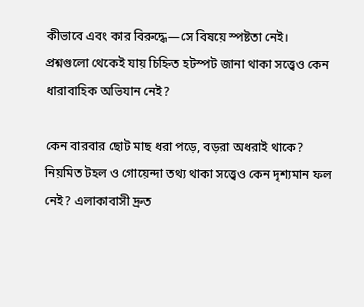কীভাবে এবং কার বিরুদ্ধে—সে বিষয়ে স্পষ্টতা নেই। প্রশ্নগুলো থেকেই যায় চিহ্নিত হটস্পট জানা থাকা সত্ত্বেও কেন ধারাবাহিক অভিযান নেই?

কেন বারবার ছোট মাছ ধরা পড়ে, বড়রা অধরাই থাকে?
নিয়মিত টহল ও গোয়েন্দা তথ্য থাকা সত্ত্বেও কেন দৃশ্যমান ফল নেই? এলাকাবাসী দ্রুত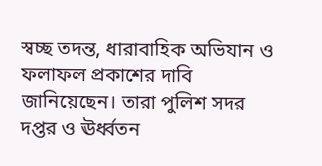স্বচ্ছ তদন্ত, ধারাবাহিক অভিযান ও ফলাফল প্রকাশের দাবি জানিয়েছেন। তারা পুলিশ সদর দপ্তর ও ঊর্ধ্বতন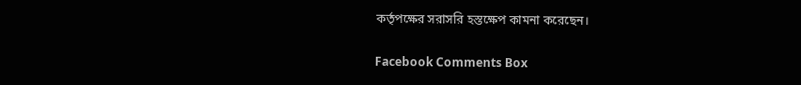কর্তৃপক্ষের সরাসরি হস্তক্ষেপ কামনা করেছেন।

Facebook Comments Box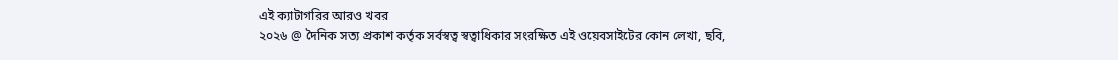এই ক্যাটাগরির আরও খবর
২০২৬ @ দৈনিক সত্য প্রকাশ কর্তৃক সর্বস্বত্ব স্বত্বাধিকার সংরক্ষিত এই ওয়েবসাইটের কোন লেখা, ছবি,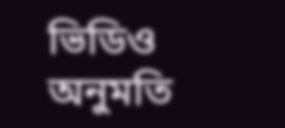ভিডিও অনুমতি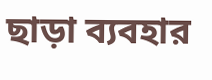ছাড়া ব্যবহার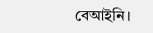বেআইনি।